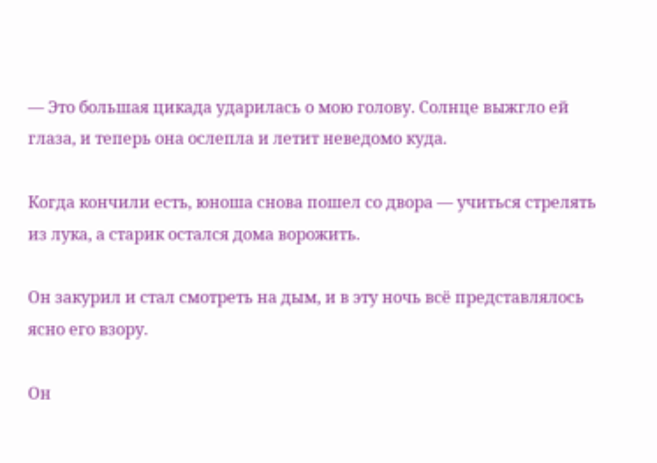— Это большая цикада ударилась о мою голову. Солнце выжгло ей глаза, и теперь она ослепла и летит неведомо куда.

Когда кончили есть, юноша снова пошел со двора — учиться стрелять из лука, а старик остался дома ворожить.

Он закурил и стал смотреть на дым, и в эту ночь всё представлялось ясно его взору.

Он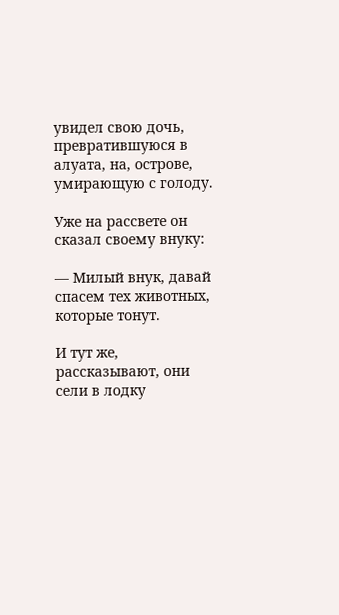увидел свою дочь, превратившуюся в алуата, на, острове, умирающую с голоду.

Уже на рассвете он сказал своему внуку:

— Милый внук, давай спасем тех животных, которые тонут.

И тут же, рассказывают, они сели в лодку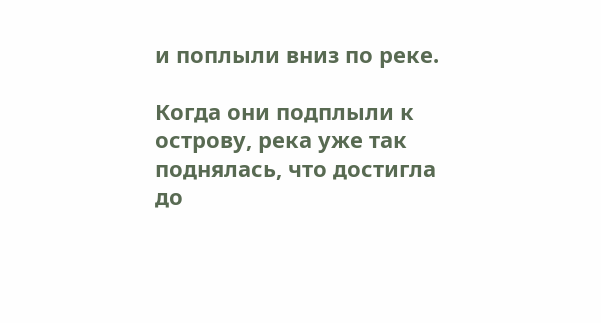и поплыли вниз по реке.

Когда они подплыли к острову, река уже так поднялась, что достигла до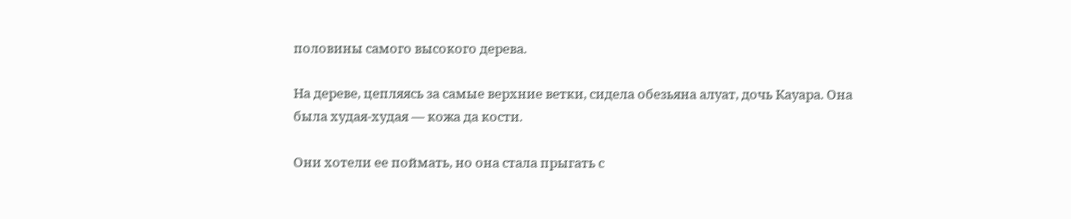половины самого высокого дерева.

На дереве, цепляясь за самые верхние ветки, сидела обезьяна алуат, дочь Кауара. Она была худая-худая — кожа да кости.

Они хотели ее поймать, но она стала прыгать с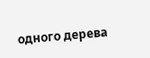одного дерева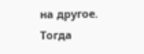на другое. Тогда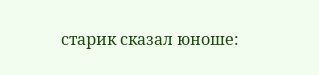старик сказал юноше: